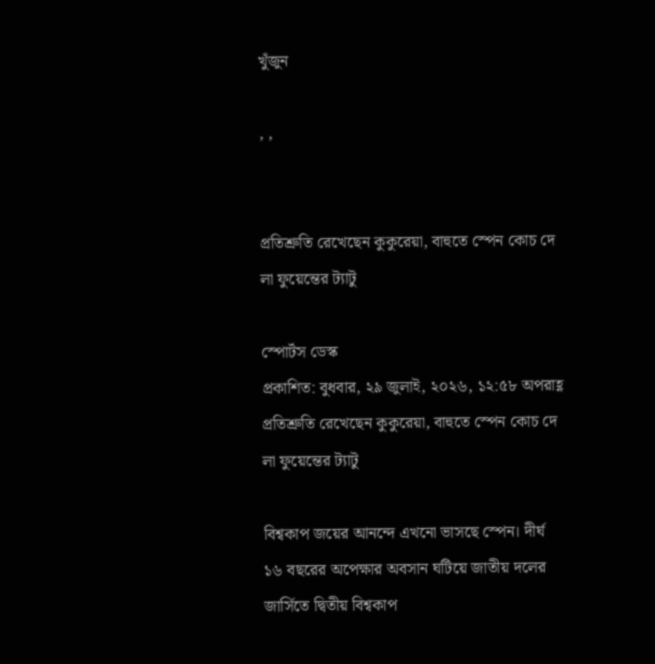খুঁজুন

, ,


প্রতিশ্রুতি রেখেছেন কুকুরেয়া, বাহুতে স্পেন কোচ দে লা ফুয়েন্তের ট্যাটু

স্পোর্টস ডেস্ক
প্রকাশিত: বুধবার, ২৯ জুলাই, ২০২৬, ১২:৫৮ অপরাহ্ণ
প্রতিশ্রুতি রেখেছেন কুকুরেয়া, বাহুতে স্পেন কোচ দে লা ফুয়েন্তের ট্যাটু

বিশ্বকাপ জয়ের আনন্দে এখনো ভাসছে স্পেন। দীর্ঘ ১৬ বছরের অপেক্ষার অবসান ঘটিয়ে জাতীয় দলের জার্সিতে দ্বিতীয় বিশ্বকাপ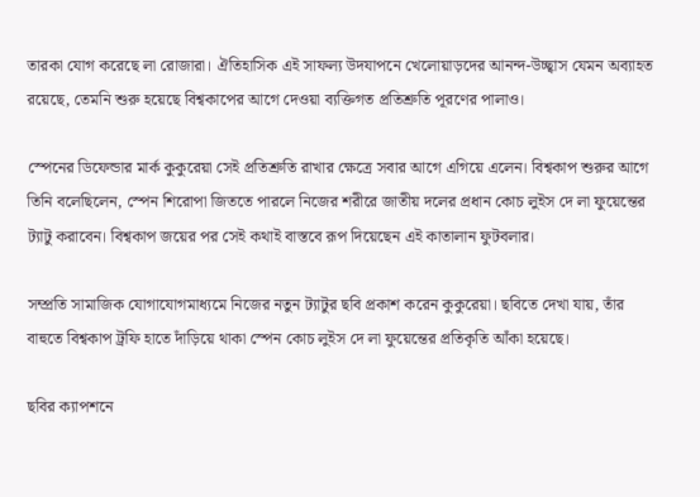তারকা যোগ করেছে লা রোজারা। ঐতিহাসিক এই সাফল্য উদযাপনে খেলোয়াড়দের আনন্দ-উচ্ছ্বাস যেমন অব্যাহত রয়েছে, তেমনি শুরু হয়েছে বিশ্বকাপের আগে দেওয়া ব্যক্তিগত প্রতিশ্রুতি পূরণের পালাও।

স্পেনের ডিফেন্ডার মার্ক কুকুরেয়া সেই প্রতিশ্রুতি রাখার ক্ষেত্রে সবার আগে এগিয়ে এলেন। বিশ্বকাপ শুরুর আগে তিনি বলেছিলেন, স্পেন শিরোপা জিততে পারলে নিজের শরীরে জাতীয় দলের প্রধান কোচ লুইস দে লা ফুয়েন্তের ট্যাটু করাবেন। বিশ্বকাপ জয়ের পর সেই কথাই বাস্তবে রূপ দিয়েছেন এই কাতালান ফুটবলার।

সম্প্রতি সামাজিক যোগাযোগমাধ্যমে নিজের নতুন ট্যাটুর ছবি প্রকাশ করেন কুকুরেয়া। ছবিতে দেখা যায়, তাঁর বাহুতে বিশ্বকাপ ট্রফি হাতে দাঁড়িয়ে থাকা স্পেন কোচ লুইস দে লা ফুয়েন্তের প্রতিকৃতি আঁকা হয়েছে।

ছবির ক্যাপশনে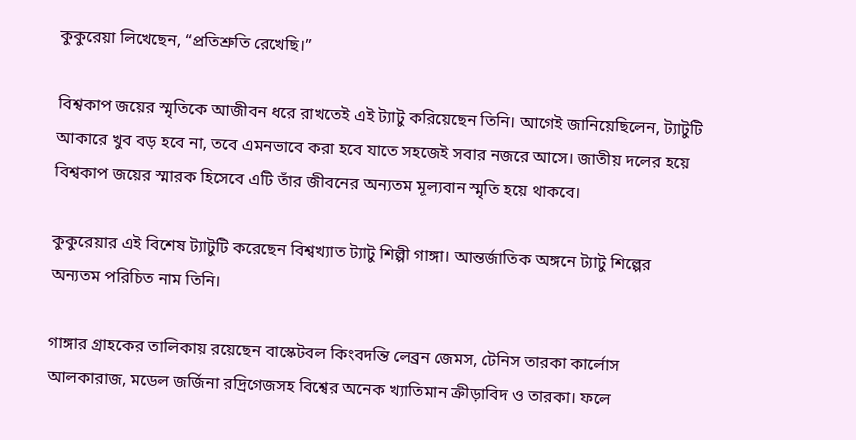কুকুরেয়া লিখেছেন, “প্রতিশ্রুতি রেখেছি।”

বিশ্বকাপ জয়ের স্মৃতিকে আজীবন ধরে রাখতেই এই ট্যাটু করিয়েছেন তিনি। আগেই জানিয়েছিলেন, ট্যাটুটি আকারে খুব বড় হবে না, তবে এমনভাবে করা হবে যাতে সহজেই সবার নজরে আসে। জাতীয় দলের হয়ে বিশ্বকাপ জয়ের স্মারক হিসেবে এটি তাঁর জীবনের অন্যতম মূল্যবান স্মৃতি হয়ে থাকবে।

কুকুরেয়ার এই বিশেষ ট্যাটুটি করেছেন বিশ্বখ্যাত ট্যাটু শিল্পী গাঙ্গা। আন্তর্জাতিক অঙ্গনে ট্যাটু শিল্পের অন্যতম পরিচিত নাম তিনি।

গাঙ্গার গ্রাহকের তালিকায় রয়েছেন বাস্কেটবল কিংবদন্তি লেব্রন জেমস, টেনিস তারকা কার্লোস আলকারাজ, মডেল জর্জিনা রদ্রিগেজসহ বিশ্বের অনেক খ্যাতিমান ক্রীড়াবিদ ও তারকা। ফলে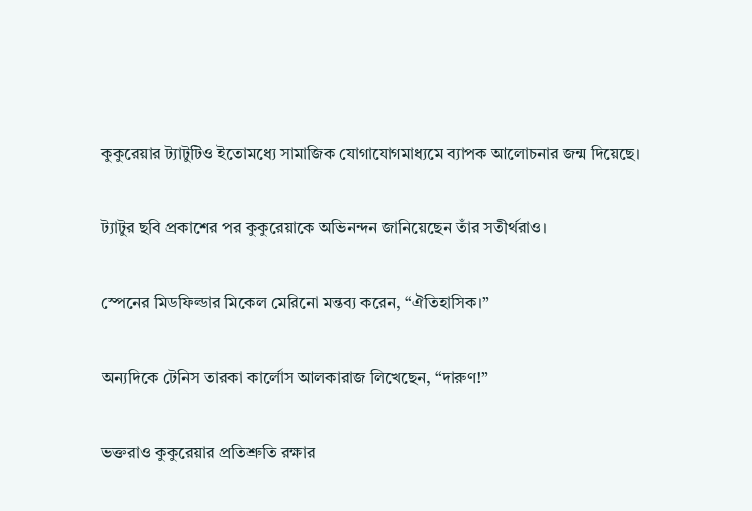কুকুরেয়ার ট্যাটুটিও ইতোমধ্যে সামাজিক যোগাযোগমাধ্যমে ব্যাপক আলোচনার জন্ম দিয়েছে।

ট্যাটুর ছবি প্রকাশের পর কুকুরেয়াকে অভিনন্দন জানিয়েছেন তাঁর সতীর্থরাও।

স্পেনের মিডফিল্ডার মিকেল মেরিনো মন্তব্য করেন, “ঐতিহাসিক।”

অন্যদিকে টেনিস তারকা কার্লোস আলকারাজ লিখেছেন, “দারুণ!”

ভক্তরাও কুকুরেয়ার প্রতিশ্রুতি রক্ষার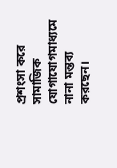প্রশংসা করে সামাজিক যোগাযোগমাধ্যমে নানা মন্তব্য করছেন।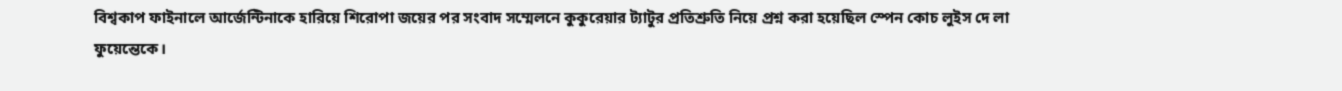বিশ্বকাপ ফাইনালে আর্জেন্টিনাকে হারিয়ে শিরোপা জয়ের পর সংবাদ সম্মেলনে কুকুরেয়ার ট্যাটুর প্রতিশ্রুতি নিয়ে প্রশ্ন করা হয়েছিল স্পেন কোচ লুইস দে লা ফুয়েন্তেকে।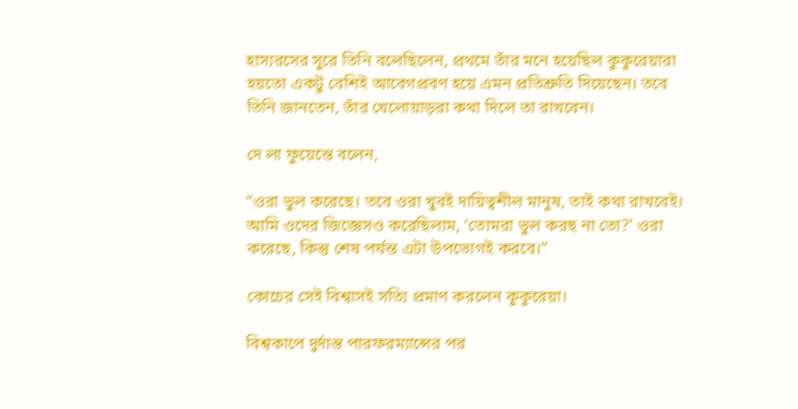হাস্যরসের সুরে তিনি বলেছিলেন, প্রথমে তাঁর মনে হয়েছিল কুকুরেয়ারা হয়তো একটু বেশিই আবেগপ্রবণ হয়ে এমন প্রতিশ্রুতি দিয়েছেন। তবে তিনি জানতেন, তাঁর খেলোয়াড়রা কথা দিলে তা রাখবেন।

দে লা ফুয়েন্তে বলেন,

“ওরা ভুল করেছে। তবে ওরা খুবই দায়িত্বশীল মানুষ, তাই কথা রাখবেই। আমি ওদের জিজ্ঞেসও করেছিলাম, ‘তোমরা ভুল করছ না তো?’ ওরা করেছে, কিন্তু শেষ পর্যন্ত এটা উপভোগই করবে।”

কোচের সেই বিশ্বাসই সত্যি প্রমাণ করলেন কুকুরেয়া।

বিশ্বকাপে দুর্দান্ত পারফরম্যান্সের পর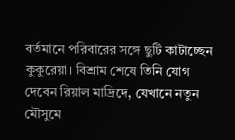বর্তমানে পরিবারের সঙ্গে ছুটি কাটাচ্ছেন কুকুরেয়া। বিশ্রাম শেষে তিনি যোগ দেবেন রিয়াল মাদ্রিদে, যেখানে নতুন মৌসুমে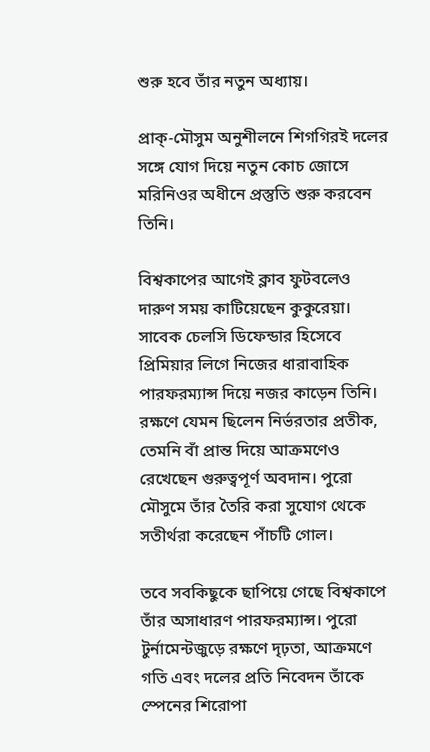শুরু হবে তাঁর নতুন অধ্যায়।

প্রাক্-মৌসুম অনুশীলনে শিগগিরই দলের সঙ্গে যোগ দিয়ে নতুন কোচ জোসে মরিনিওর অধীনে প্রস্তুতি শুরু করবেন তিনি।

বিশ্বকাপের আগেই ক্লাব ফুটবলেও দারুণ সময় কাটিয়েছেন কুকুরেয়া। সাবেক চেলসি ডিফেন্ডার হিসেবে প্রিমিয়ার লিগে নিজের ধারাবাহিক পারফরম্যান্স দিয়ে নজর কাড়েন তিনি। রক্ষণে যেমন ছিলেন নির্ভরতার প্রতীক, তেমনি বাঁ প্রান্ত দিয়ে আক্রমণেও রেখেছেন গুরুত্বপূর্ণ অবদান। পুরো মৌসুমে তাঁর তৈরি করা সুযোগ থেকে সতীর্থরা করেছেন পাঁচটি গোল।

তবে সবকিছুকে ছাপিয়ে গেছে বিশ্বকাপে তাঁর অসাধারণ পারফরম্যান্স। পুরো টুর্নামেন্টজুড়ে রক্ষণে দৃঢ়তা, আক্রমণে গতি এবং দলের প্রতি নিবেদন তাঁকে স্পেনের শিরোপা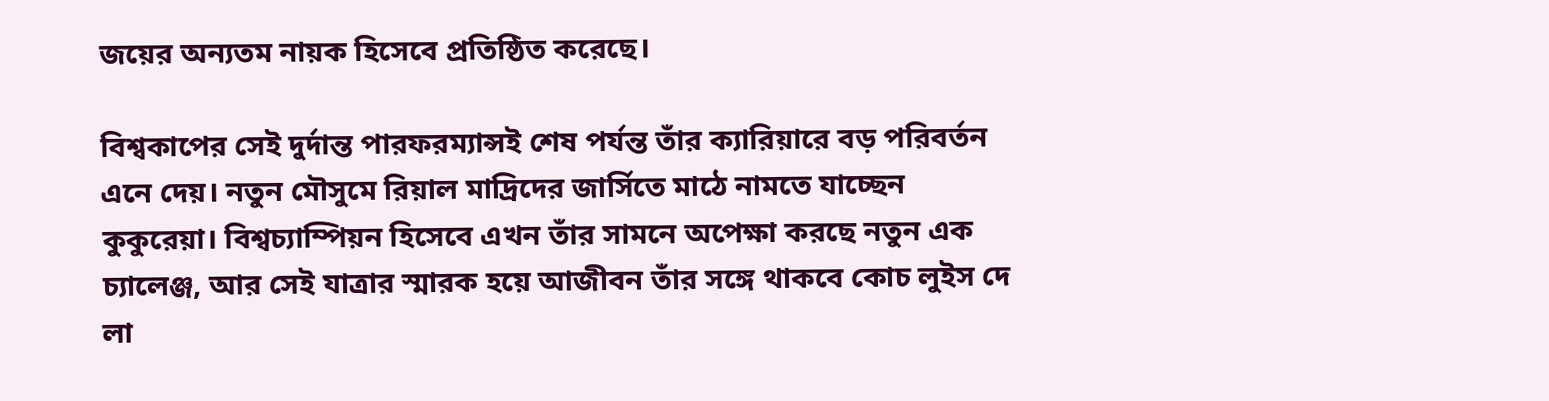জয়ের অন্যতম নায়ক হিসেবে প্রতিষ্ঠিত করেছে।

বিশ্বকাপের সেই দুর্দান্ত পারফরম্যান্সই শেষ পর্যন্ত তাঁর ক্যারিয়ারে বড় পরিবর্তন এনে দেয়। নতুন মৌসুমে রিয়াল মাদ্রিদের জার্সিতে মাঠে নামতে যাচ্ছেন কুকুরেয়া। বিশ্বচ্যাম্পিয়ন হিসেবে এখন তাঁর সামনে অপেক্ষা করছে নতুন এক চ্যালেঞ্জ, আর সেই যাত্রার স্মারক হয়ে আজীবন তাঁর সঙ্গে থাকবে কোচ লুইস দে লা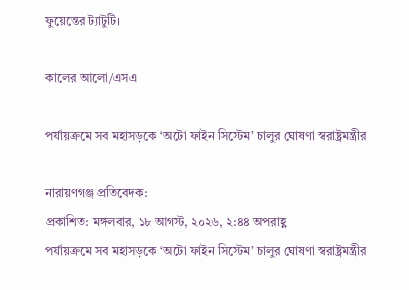ফুয়েন্তের ট্যাটুটি।

কালের আলো/এসএ

পর্যায়ক্রমে সব মহাসড়কে ‘অটো ফাইন সিস্টেম’ চালুর ঘোষণা স্বরাষ্ট্রমন্ত্রীর

নারায়ণগঞ্জ প্রতিবেদক:
প্রকাশিত: মঙ্গলবার, ১৮ আগস্ট, ২০২৬, ২:৪৪ অপরাহ্ণ
পর্যায়ক্রমে সব মহাসড়কে ‘অটো ফাইন সিস্টেম’ চালুর ঘোষণা স্বরাষ্ট্রমন্ত্রীর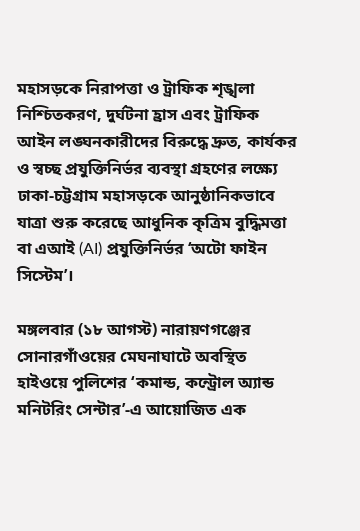মহাসড়কে নিরাপত্তা ও ট্রাফিক শৃঙ্খলা নিশ্চিতকরণ, দুর্ঘটনা হ্রাস এবং ট্রাফিক আইন লঙ্ঘনকারীদের বিরুদ্ধে দ্রুত, কার্যকর ও স্বচ্ছ প্রযুক্তিনির্ভর ব্যবস্থা গ্রহণের লক্ষ্যে ঢাকা-চট্টগ্রাম মহাসড়কে আনুষ্ঠানিকভাবে যাত্রা শুরু করেছে আধুনিক কৃত্রিম বুদ্ধিমত্তা বা এআই (AI) প্রযুক্তিনির্ভর ‘অটো ফাইন সিস্টেম’।

মঙ্গলবার (১৮ আগস্ট) নারায়ণগঞ্জের সোনারগাঁওয়ের মেঘনাঘাটে অবস্থিত হাইওয়ে পুলিশের ‘কমান্ড, কন্ট্রোল অ্যান্ড মনিটরিং সেন্টার’-এ আয়োজিত এক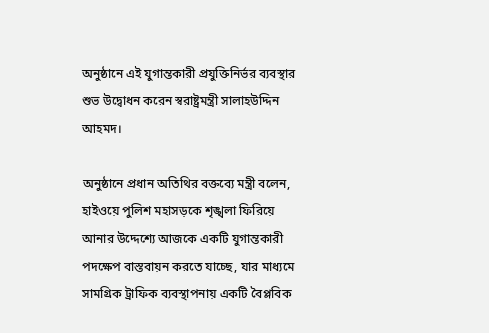অনুষ্ঠানে এই যুগান্তকারী প্রযুক্তিনির্ভর ব্যবস্থার শুভ উদ্বোধন করেন স্বরাষ্ট্রমন্ত্রী সালাহউদ্দিন আহমদ।

অনুষ্ঠানে প্রধান অতিথির বক্তব্যে মন্ত্রী বলেন, হাইওয়ে পুলিশ মহাসড়কে শৃঙ্খলা ফিরিয়ে আনার উদ্দেশ্যে আজকে একটি যুগান্তকারী পদক্ষেপ বাস্তবায়ন করতে যাচ্ছে, যার মাধ্যমে সামগ্রিক ট্রাফিক ব্যবস্থাপনায় একটি বৈপ্লবিক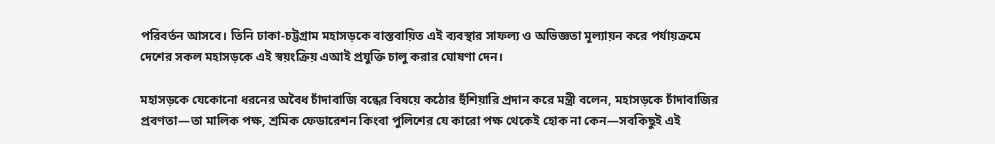পরিবর্তন আসবে। তিনি ঢাকা-চট্টগ্রাম মহাসড়কে বাস্তবায়িত এই ব্যবস্থার সাফল্য ও অভিজ্ঞতা মূল্যায়ন করে পর্যায়ক্রমে দেশের সকল মহাসড়কে এই স্বয়ংক্রিয় এআই প্রযুক্তি চালু করার ঘোষণা দেন।

মহাসড়কে যেকোনো ধরনের অবৈধ চাঁদাবাজি বন্ধের বিষয়ে কঠোর হুঁশিয়ারি প্রদান করে মন্ত্রী বলেন, মহাসড়কে চাঁদাবাজির প্রবণতা—তা মালিক পক্ষ, শ্রমিক ফেডারেশন কিংবা পুলিশের যে কারো পক্ষ থেকেই হোক না কেন—সবকিছুই এই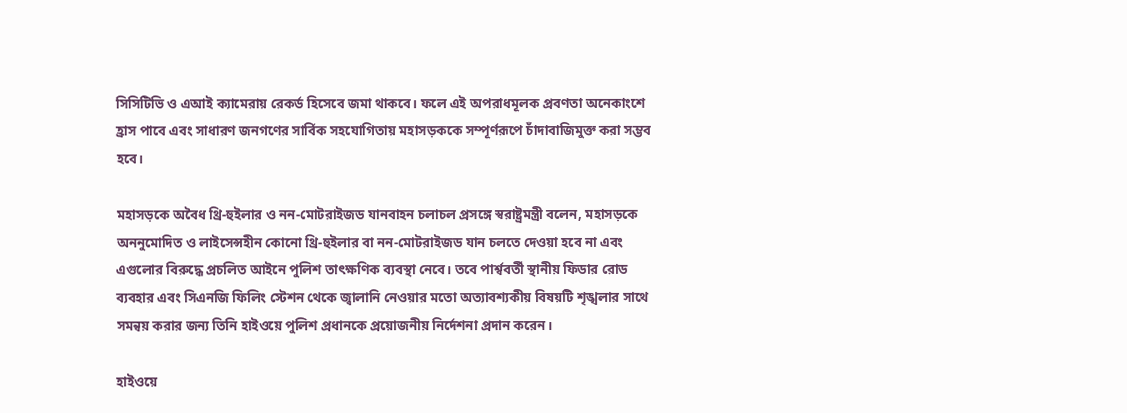সিসিটিভি ও এআই ক্যামেরায় রেকর্ড হিসেবে জমা থাকবে। ফলে এই অপরাধমূলক প্রবণতা অনেকাংশে হ্রাস পাবে এবং সাধারণ জনগণের সার্বিক সহযোগিতায় মহাসড়ককে সম্পূর্ণরূপে চাঁদাবাজিমুক্ত করা সম্ভব হবে।

মহাসড়কে অবৈধ থ্রি-হুইলার ও নন-মোটরাইজড যানবাহন চলাচল প্রসঙ্গে স্বরাষ্ট্রমন্ত্রী বলেন, মহাসড়কে অননুমোদিত ও লাইসেন্সহীন কোনো থ্রি-হুইলার বা নন-মোটরাইজড যান চলতে দেওয়া হবে না এবং এগুলোর বিরুদ্ধে প্রচলিত আইনে পুলিশ তাৎক্ষণিক ব্যবস্থা নেবে। তবে পার্শ্ববর্তী স্থানীয় ফিডার রোড ব্যবহার এবং সিএনজি ফিলিং স্টেশন থেকে জ্বালানি নেওয়ার মতো অত্যাবশ্যকীয় বিষয়টি শৃঙ্খলার সাথে সমন্বয় করার জন্য তিনি হাইওয়ে পুলিশ প্রধানকে প্রয়োজনীয় নির্দেশনা প্রদান করেন।

হাইওয়ে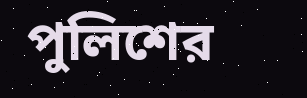পুলিশের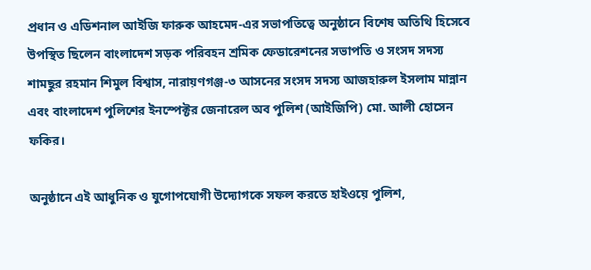প্রধান ও এডিশনাল আইজি ফারুক আহমেদ-এর সভাপতিত্বে অনুষ্ঠানে বিশেষ অতিথি হিসেবে উপস্থিত ছিলেন বাংলাদেশ সড়ক পরিবহন শ্রমিক ফেডারেশনের সভাপতি ও সংসদ সদস্য শামছুর রহমান শিমুল বিশ্বাস, নারায়ণগঞ্জ-৩ আসনের সংসদ সদস্য আজহারুল ইসলাম মান্নান এবং বাংলাদেশ পুলিশের ইনস্পেক্টর জেনারেল অব পুলিশ (আইজিপি) মো. আলী হোসেন ফকির।

অনুষ্ঠানে এই আধুনিক ও যুগোপযোগী উদ্যোগকে সফল করতে হাইওয়ে পুলিশ,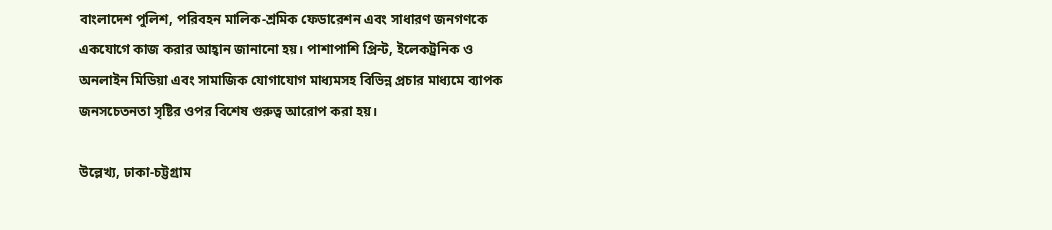বাংলাদেশ পুলিশ, পরিবহন মালিক-শ্রমিক ফেডারেশন এবং সাধারণ জনগণকে একযোগে কাজ করার আহ্বান জানানো হয়। পাশাপাশি প্রিন্ট, ইলেকট্রনিক ও অনলাইন মিডিয়া এবং সামাজিক যোগাযোগ মাধ্যমসহ বিভিন্ন প্রচার মাধ্যমে ব্যাপক জনসচেতনতা সৃষ্টির ওপর বিশেষ গুরুত্ব আরোপ করা হয়।

উল্লেখ্য, ঢাকা-চট্টগ্রাম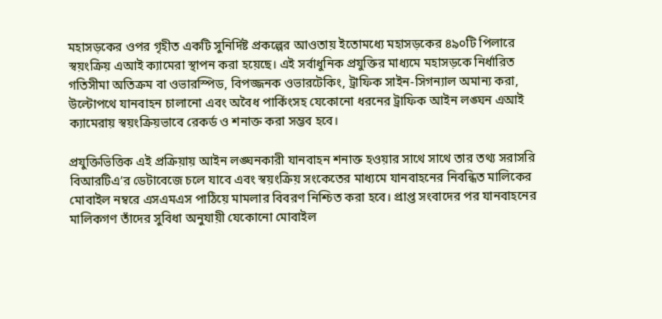মহাসড়কের ওপর গৃহীত একটি সুনির্দিষ্ট প্রকল্পের আওতায় ইতোমধ্যে মহাসড়কের ৪৯০টি পিলারে স্বয়ংক্রিয় এআই ক্যামেরা স্থাপন করা হয়েছে। এই সর্বাধুনিক প্রযুক্তির মাধ্যমে মহাসড়কে নির্ধারিত গতিসীমা অতিক্রম বা ওভারস্পিড, বিপজ্জনক ওভারটেকিং, ট্রাফিক সাইন-সিগন্যাল অমান্য করা, উল্টোপথে যানবাহন চালানো এবং অবৈধ পার্কিংসহ যেকোনো ধরনের ট্রাফিক আইন লঙ্ঘন এআই ক্যামেরায় স্বয়ংক্রিয়ভাবে রেকর্ড ও শনাক্ত করা সম্ভব হবে।

প্রযুক্তিভিত্তিক এই প্রক্রিয়ায় আইন লঙ্ঘনকারী যানবাহন শনাক্ত হওয়ার সাথে সাথে তার তথ্য সরাসরি বিআরটিএ’র ডেটাবেজে চলে যাবে এবং স্বয়ংক্রিয় সংকেতের মাধ্যমে যানবাহনের নিবন্ধিত মালিকের মোবাইল নম্বরে এসএমএস পাঠিয়ে মামলার বিবরণ নিশ্চিত করা হবে। প্রাপ্ত সংবাদের পর যানবাহনের মালিকগণ তাঁদের সুবিধা অনুযায়ী যেকোনো মোবাইল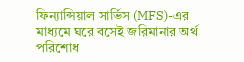ফিন্যান্সিয়াল সার্ভিস (MFS)-এর মাধ্যমে ঘরে বসেই জরিমানার অর্থ পরিশোধ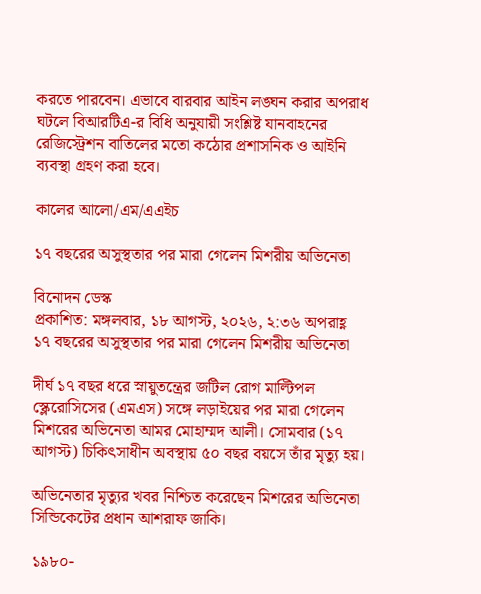করতে পারবেন। এভাবে বারবার আইন লঙ্ঘন করার অপরাধ ঘটলে বিআরটিএ-র বিধি অনুযায়ী সংশ্লিষ্ট যানবাহনের রেজিস্ট্রেশন বাতিলের মতো কঠোর প্রশাসনিক ও আইনি ব্যবস্থা গ্রহণ করা হবে।

কালের আলো/এম/এএইচ

১৭ বছরের অসুস্থতার পর মারা গেলেন মিশরীয় অভিনেতা

বিনোদন ডেস্ক
প্রকাশিত: মঙ্গলবার, ১৮ আগস্ট, ২০২৬, ২:৩৬ অপরাহ্ণ
১৭ বছরের অসুস্থতার পর মারা গেলেন মিশরীয় অভিনেতা

দীর্ঘ ১৭ বছর ধরে স্নায়ুতন্ত্রের জটিল রোগ মাল্টিপল স্ক্লেরোসিসের (এমএস) সঙ্গে লড়াইয়ের পর মারা গেলেন মিশরের অভিনেতা আমর মোহাম্মদ আলী। সোমবার (১৭ আগস্ট) চিকিৎসাধীন অবস্থায় ৫০ বছর বয়সে তাঁর মৃত্যু হয়।

অভিনেতার মৃত্যুর খবর নিশ্চিত করেছেন মিশরের অভিনেতা সিন্ডিকেটের প্রধান আশরাফ জাকি।

১৯৮০-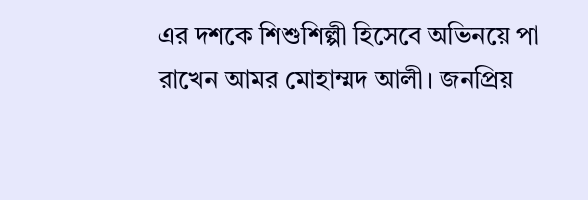এর দশকে শিশুশিল্পী হিসেবে অভিনয়ে পা রাখেন আমর মোহাম্মদ আলী। জনপ্রিয়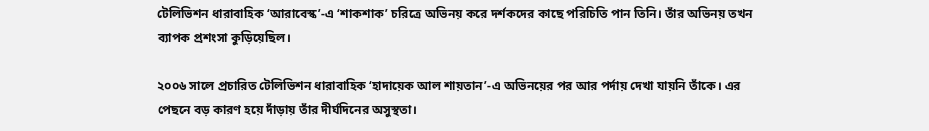টেলিভিশন ধারাবাহিক ‘আরাবেস্ক’-এ ‘শাকশাক’ চরিত্রে অভিনয় করে দর্শকদের কাছে পরিচিতি পান তিনি। তাঁর অভিনয় তখন ব্যাপক প্রশংসা কুড়িয়েছিল।

২০০৬ সালে প্রচারিত টেলিভিশন ধারাবাহিক ‘হাদায়েক আল শায়তান’-এ অভিনয়ের পর আর পর্দায় দেখা যায়নি তাঁকে। এর পেছনে বড় কারণ হয়ে দাঁড়ায় তাঁর দীর্ঘদিনের অসুস্থতা।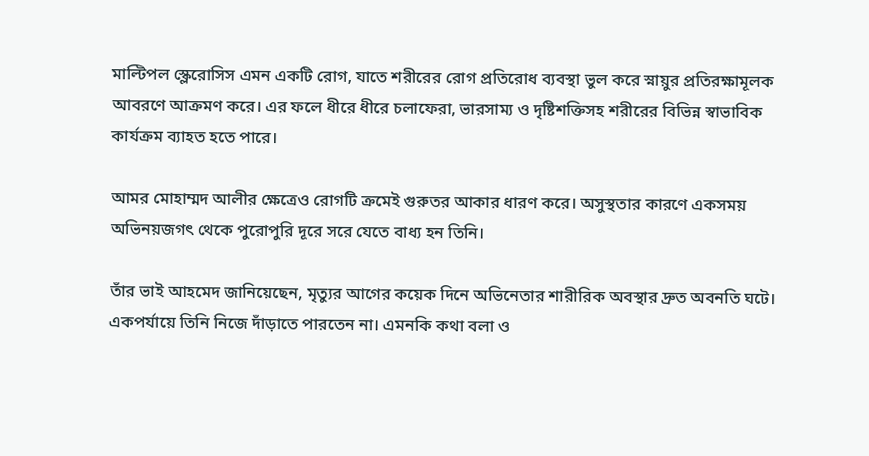মাল্টিপল স্ক্লেরোসিস এমন একটি রোগ, যাতে শরীরের রোগ প্রতিরোধ ব্যবস্থা ভুল করে স্নায়ুর প্রতিরক্ষামূলক আবরণে আক্রমণ করে। এর ফলে ধীরে ধীরে চলাফেরা, ভারসাম্য ও দৃষ্টিশক্তিসহ শরীরের বিভিন্ন স্বাভাবিক কার্যক্রম ব্যাহত হতে পারে।

আমর মোহাম্মদ আলীর ক্ষেত্রেও রোগটি ক্রমেই গুরুতর আকার ধারণ করে। অসুস্থতার কারণে একসময় অভিনয়জগৎ থেকে পুরোপুরি দূরে সরে যেতে বাধ্য হন তিনি।

তাঁর ভাই আহমেদ জানিয়েছেন, মৃত্যুর আগের কয়েক দিনে অভিনেতার শারীরিক অবস্থার দ্রুত অবনতি ঘটে। একপর্যায়ে তিনি নিজে দাঁড়াতে পারতেন না। এমনকি কথা বলা ও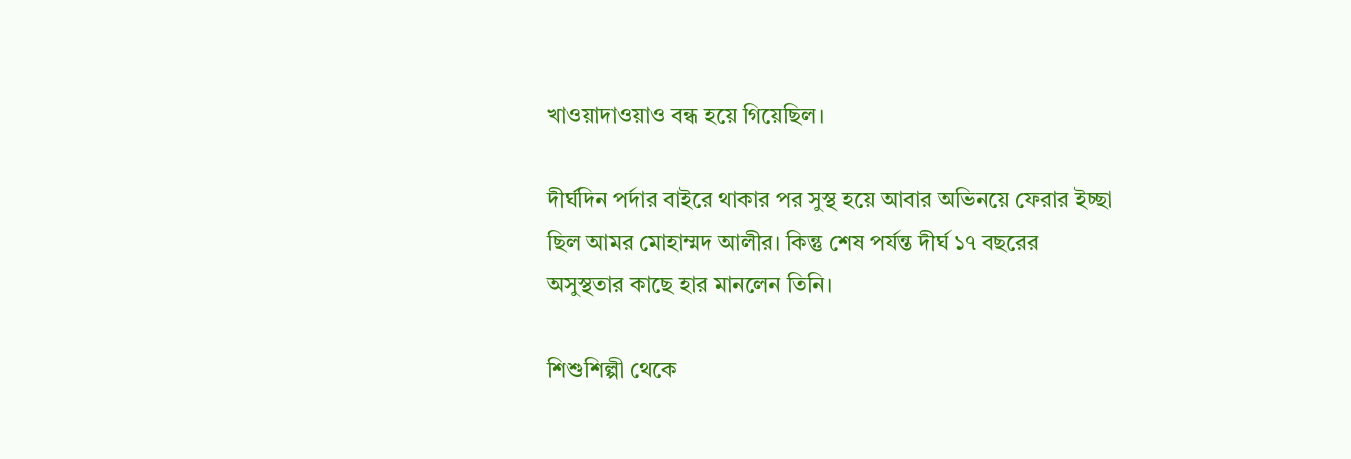খাওয়াদাওয়াও বন্ধ হয়ে গিয়েছিল।

দীর্ঘদিন পর্দার বাইরে থাকার পর সুস্থ হয়ে আবার অভিনয়ে ফেরার ইচ্ছা ছিল আমর মোহাম্মদ আলীর। কিন্তু শেষ পর্যন্ত দীর্ঘ ১৭ বছরের অসুস্থতার কাছে হার মানলেন তিনি।

শিশুশিল্পী থেকে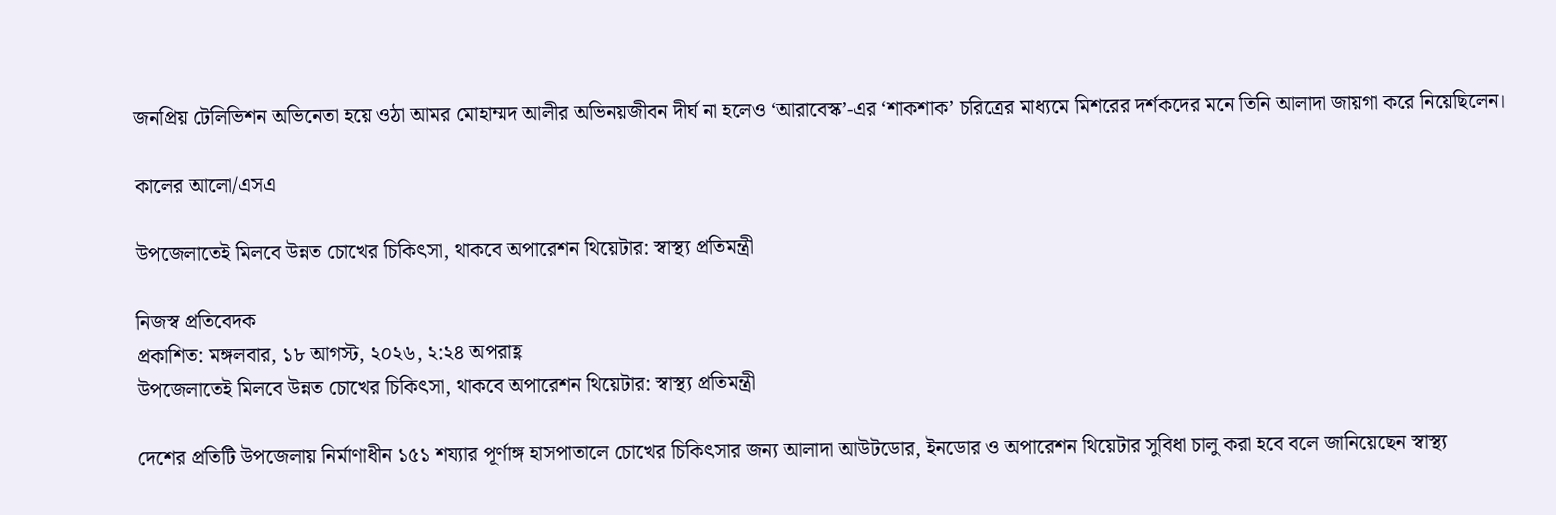জনপ্রিয় টেলিভিশন অভিনেতা হয়ে ওঠা আমর মোহাম্মদ আলীর অভিনয়জীবন দীর্ঘ না হলেও ‘আরাবেস্ক’-এর ‘শাকশাক’ চরিত্রের মাধ্যমে মিশরের দর্শকদের মনে তিনি আলাদা জায়গা করে নিয়েছিলেন।

কালের আলো/এসএ

উপজেলাতেই মিলবে উন্নত চোখের চিকিৎসা, থাকবে অপারেশন থিয়েটার: স্বাস্থ্য প্রতিমন্ত্রী

নিজস্ব প্রতিবেদক
প্রকাশিত: মঙ্গলবার, ১৮ আগস্ট, ২০২৬, ২:২৪ অপরাহ্ণ
উপজেলাতেই মিলবে উন্নত চোখের চিকিৎসা, থাকবে অপারেশন থিয়েটার: স্বাস্থ্য প্রতিমন্ত্রী

দেশের প্রতিটি উপজেলায় নির্মাণাধীন ১৫১ শয্যার পূর্ণাঙ্গ হাসপাতালে চোখের চিকিৎসার জন্য আলাদা আউটডোর, ইনডোর ও অপারেশন থিয়েটার সুবিধা চালু করা হবে বলে জানিয়েছেন স্বাস্থ্য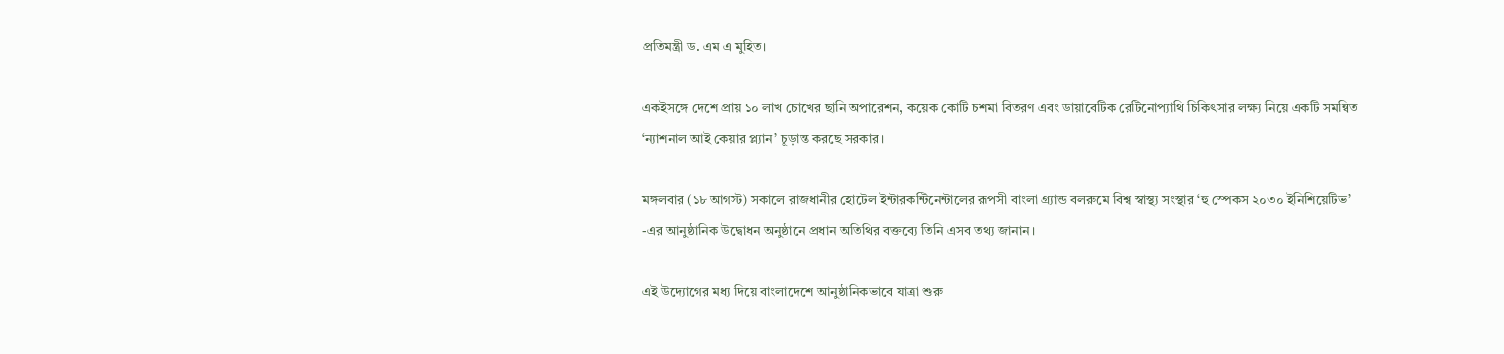প্রতিমন্ত্রী ড. এম এ মুহিত।

একইসঙ্গে দেশে প্রায় ১০ লাখ চোখের ছানি অপারেশন, কয়েক কোটি চশমা বিতরণ এবং ডায়াবেটিক রেটিনোপ্যাথি চিকিৎসার লক্ষ্য নিয়ে একটি সমন্বিত ‘ন্যাশনাল আই কেয়ার প্ল্যান’ চূড়ান্ত করছে সরকার।

মঙ্গলবার (১৮ আগস্ট) সকালে রাজধানীর হোটেল ইন্টারকন্টিনেন্টালের রূপসী বাংলা গ্র্যান্ড বলরুমে বিশ্ব স্বাস্থ্য সংস্থার ‘হু স্পেকস ২০৩০ ইনিশিয়েটিভ’ -এর আনুষ্ঠানিক উদ্বোধন অনুষ্ঠানে প্রধান অতিথির বক্তব্যে তিনি এসব তথ্য জানান।

এই উদ্যোগের মধ্য দিয়ে বাংলাদেশে আনুষ্ঠানিকভাবে যাত্রা শুরু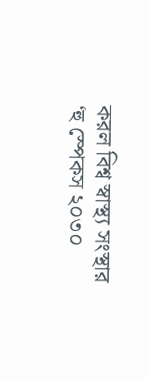করল বিশ্ব স্বাস্থ্য সংস্থার ‘হু স্পেকস ২০৩০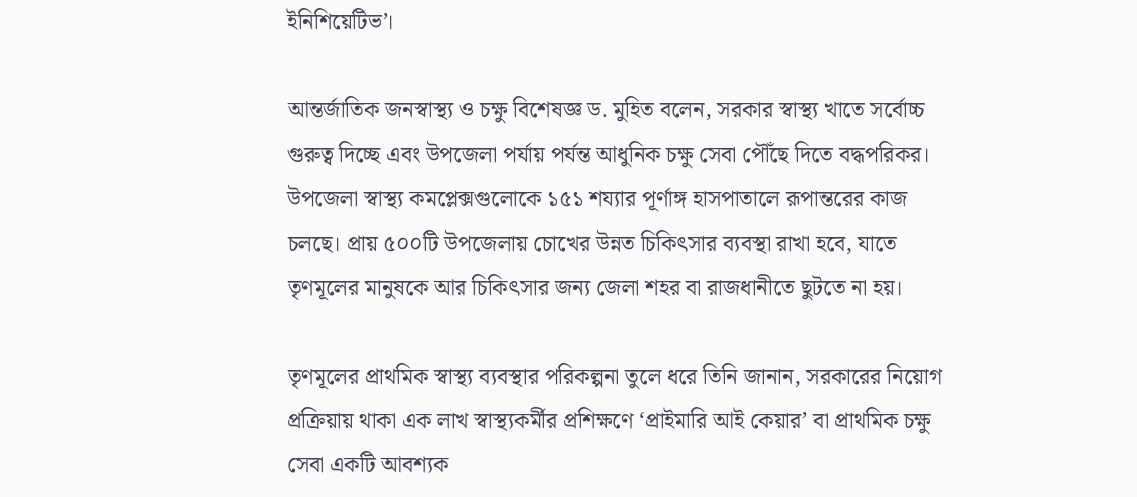ইনিশিয়েটিভ’।

আন্তর্জাতিক জনস্বাস্থ্য ও চক্ষু বিশেষজ্ঞ ড. মুহিত বলেন, সরকার স্বাস্থ্য খাতে সর্বোচ্চ গুরুত্ব দিচ্ছে এবং উপজেলা পর্যায় পর্যন্ত আধুনিক চক্ষু সেবা পৌঁছে দিতে বদ্ধপরিকর। উপজেলা স্বাস্থ্য কমপ্লেক্সগুলোকে ১৫১ শয্যার পূর্ণাঙ্গ হাসপাতালে রূপান্তরের কাজ চলছে। প্রায় ৫০০টি উপজেলায় চোখের উন্নত চিকিৎসার ব্যবস্থা রাখা হবে, যাতে তৃণমূলের মানুষকে আর চিকিৎসার জন্য জেলা শহর বা রাজধানীতে ছুটতে না হয়।

তৃণমূলের প্রাথমিক স্বাস্থ্য ব্যবস্থার পরিকল্পনা তুলে ধরে তিনি জানান, সরকারের নিয়োগ প্রক্রিয়ায় থাকা এক লাখ স্বাস্থ্যকর্মীর প্রশিক্ষণে ‘প্রাইমারি আই কেয়ার’ বা প্রাথমিক চক্ষু সেবা একটি আবশ্যক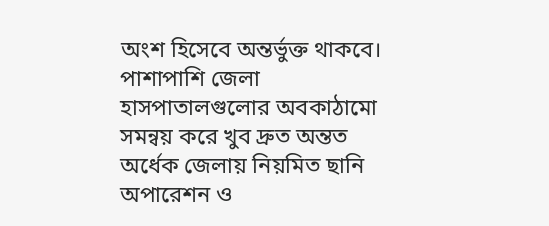অংশ হিসেবে অন্তর্ভুক্ত থাকবে। পাশাপাশি জেলা হাসপাতালগুলোর অবকাঠামো সমন্বয় করে খুব দ্রুত অন্তত অর্ধেক জেলায় নিয়মিত ছানি অপারেশন ও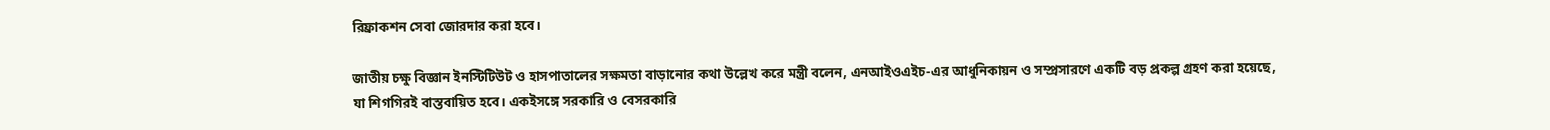রিফ্রাকশন সেবা জোরদার করা হবে।

জাতীয় চক্ষু বিজ্ঞান ইনস্টিটিউট ও হাসপাতালের সক্ষমতা বাড়ানোর কথা উল্লেখ করে মন্ত্রী বলেন, এনআইওএইচ-এর আধুনিকায়ন ও সম্প্রসারণে একটি বড় প্রকল্প গ্রহণ করা হয়েছে, যা শিগগিরই বাস্তবায়িত হবে। একইসঙ্গে সরকারি ও বেসরকারি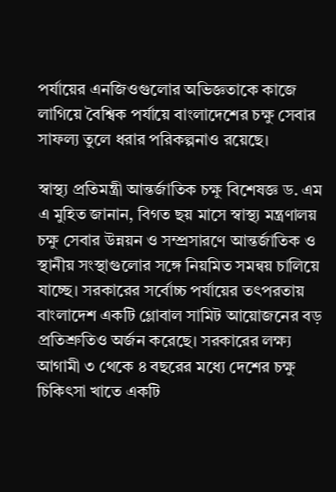পর্যায়ের এনজিওগুলোর অভিজ্ঞতাকে কাজে লাগিয়ে বৈশ্বিক পর্যায়ে বাংলাদেশের চক্ষু সেবার সাফল্য তুলে ধরার পরিকল্পনাও রয়েছে।

স্বাস্থ্য প্রতিমন্ত্রী আন্তর্জাতিক চক্ষু বিশেষজ্ঞ ড. এম এ মুহিত জানান, বিগত ছয় মাসে স্বাস্থ্য মন্ত্রণালয় চক্ষু সেবার উন্নয়ন ও সম্প্রসারণে আন্তর্জাতিক ও স্থানীয় সংস্থাগুলোর সঙ্গে নিয়মিত সমন্বয় চালিয়ে যাচ্ছে। সরকারের সর্বোচ্চ পর্যায়ের তৎপরতায় বাংলাদেশ একটি গ্লোবাল সামিট আয়োজনের বড় প্রতিশ্রুতিও অর্জন করেছে। সরকারের লক্ষ্য আগামী ৩ থেকে ৪ বছরের মধ্যে দেশের চক্ষু চিকিৎসা খাতে একটি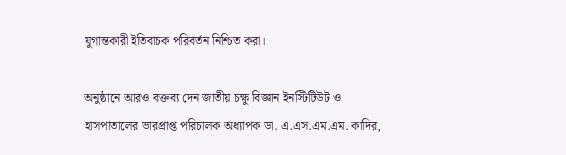যুগান্তকারী ইতিবাচক পরিবর্তন নিশ্চিত করা।

অনুষ্ঠানে আরও বক্তব্য দেন জাতীয় চক্ষু বিজ্ঞান ইনস্টিটিউট ও হাসপাতালের ভারপ্রাপ্ত পরিচালক অধ্যাপক ডা. এ.এস.এম.এম. কাদির,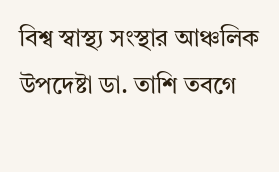বিশ্ব স্বাস্থ্য সংস্থার আঞ্চলিক উপদেষ্টা ডা. তাশি তবগে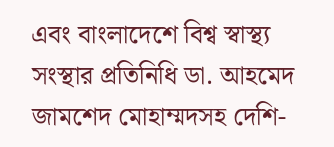এবং বাংলাদেশে বিশ্ব স্বাস্থ্য সংস্থার প্রতিনিধি ডা. আহমেদ জামশেদ মোহাম্মদসহ দেশি-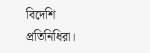বিদেশি প্রতিনিধিরা।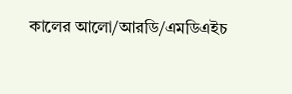কালের আলো/আরডি/এমডিএইচ